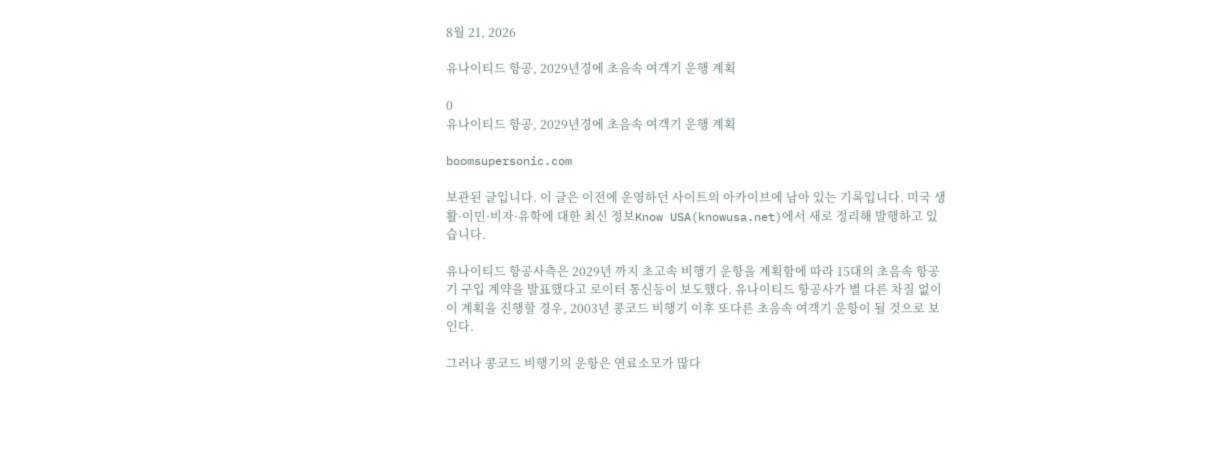8월 21, 2026

유나이티드 항공, 2029년경에 초음속 여객기 운행 계획

0
유나이티드 항공, 2029년경에 초음속 여객기 운행 계획

boomsupersonic.com

보관된 글입니다. 이 글은 이전에 운영하던 사이트의 아카이브에 남아 있는 기록입니다. 미국 생활·이민·비자·유학에 대한 최신 정보Know USA(knowusa.net)에서 새로 정리해 발행하고 있습니다.

유나이티드 항공사측은 2029년 까지 초고속 비행기 운항을 계획함에 따라 15대의 초음속 항공기 구입 계약을 발표했다고 로이터 통신등이 보도했다. 유나이티드 항공사가 별 다른 차질 없이 이 계획을 진행할 경우, 2003년 콩코드 비행기 이후 또다른 초음속 여객기 운항이 될 것으로 보인다.

그러나 콩코드 비행기의 운항은 연료소모가 많다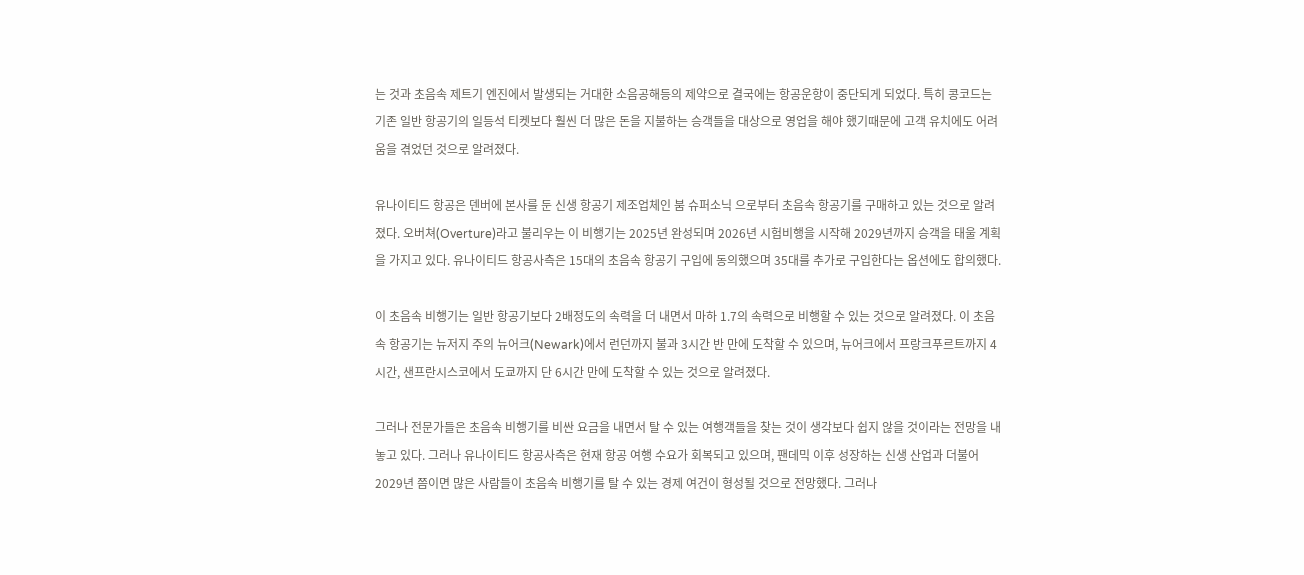는 것과 초음속 제트기 엔진에서 발생되는 거대한 소음공해등의 제약으로 결국에는 항공운항이 중단되게 되었다. 특히 콩코드는 기존 일반 항공기의 일등석 티켓보다 훨씬 더 많은 돈을 지불하는 승객들을 대상으로 영업을 해야 했기때문에 고객 유치에도 어려움을 겪었던 것으로 알려졌다.

유나이티드 항공은 덴버에 본사를 둔 신생 항공기 제조업체인 붐 슈퍼소닉 으로부터 초음속 항공기를 구매하고 있는 것으로 알려졌다. 오버쳐(Overture)라고 불리우는 이 비행기는 2025년 완성되며 2026년 시험비행을 시작해 2029년까지 승객을 태울 계획을 가지고 있다. 유나이티드 항공사측은 15대의 초음속 항공기 구입에 동의했으며 35대를 추가로 구입한다는 옵션에도 합의했다.

이 초음속 비행기는 일반 항공기보다 2배정도의 속력을 더 내면서 마하 1.7의 속력으로 비행할 수 있는 것으로 알려졌다. 이 초음속 항공기는 뉴저지 주의 뉴어크(Newark)에서 런던까지 불과 3시간 반 만에 도착할 수 있으며, 뉴어크에서 프랑크푸르트까지 4시간, 샌프란시스코에서 도쿄까지 단 6시간 만에 도착할 수 있는 것으로 알려졌다.

그러나 전문가들은 초음속 비행기를 비싼 요금을 내면서 탈 수 있는 여행객들을 찾는 것이 생각보다 쉽지 않을 것이라는 전망을 내 놓고 있다. 그러나 유나이티드 항공사측은 현재 항공 여행 수요가 회복되고 있으며, 팬데믹 이후 성장하는 신생 산업과 더불어 2029년 쯤이면 많은 사람들이 초음속 비행기를 탈 수 있는 경제 여건이 형성될 것으로 전망했다. 그러나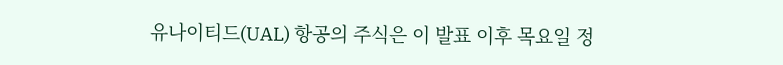유나이티드(UAL) 항공의 주식은 이 발표 이후 목요일 정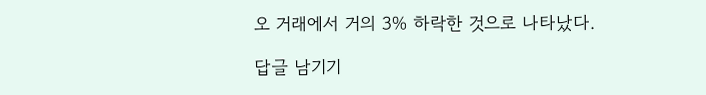오 거래에서 거의 3% 하락한 것으로 나타났다.

답글 남기기